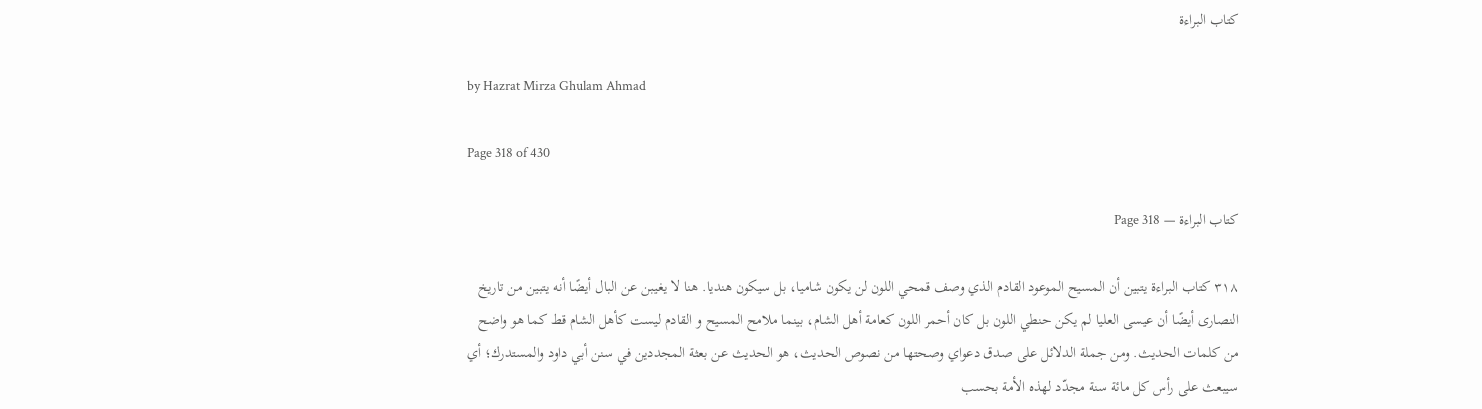كتاب البراءة

by Hazrat Mirza Ghulam Ahmad

Page 318 of 430

كتاب البراءة — Page 318

۳۱۸ كتاب البراءة يتبين أن المسيح الموعود القادم الذي وصف قمحي اللون لن يكون شاميا، بل سيكون هنديا. هنا لا يغيبن عن البال أيضًا أنه يتبين من تاريخ النصارى أيضًا أن عيسى العليا لم يكن حنطي اللون بل كان أحمر اللون كعامة أهل الشام، بينما ملامح المسيح و القادم ليست كأهل الشام قط كما هو واضح من كلمات الحديث. ومن جملة الدلائل على صدق دعواي وصحتها من نصوص الحديث، هو الحديث عن بعثة المجددين في سنن أبي داود والمستدرك؛ أي سيبعث على رأس كل مائة سنة مجدّد لهذه الأمة بحسب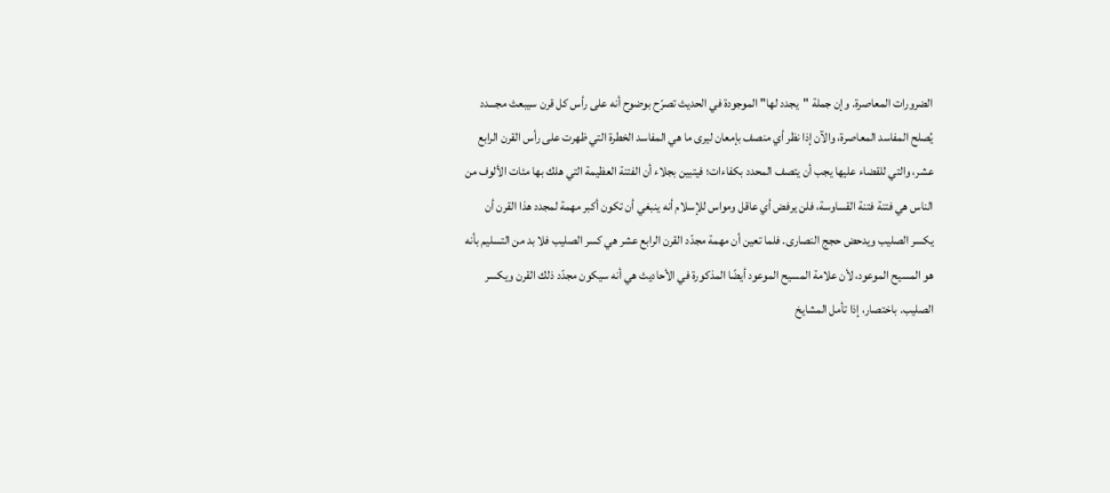الضرورات المعاصرة. وإن جملة "يجدد لها" الموجودة في الحديث تصرّح بوضوح أنه على رأس كل قرن سيبعث مجـــدد يُصلح المفاسد المعاصرة، والآن إذا نظر أي منصف بإمعان ليرى ما هي المفاسد الخطرة التي ظهرت على رأس القرن الرابع عشر، والتي للقضاء عليها يجب أن يتصف المحدد بكفاءات؛ فيتبين بجلاء أن الفتنة العظيمة التي هلك بها مئات الألوف من الناس هي فتنة فتنة القساوسة، فلن يرفض أي عاقل ومواس للإسلام أنه ينبغي أن تكون أكبر مهمة لمجدد هذا القرن أن يكسر الصليب ويدحض حجج النصارى. فلما تعين أن مهمة مجدّد القرن الرابع عشر هي كسر الصليب فلا بد من التسليم بأنه هو المسيح الموعود، لأن علامة المسيح الموعود أيضًا المذكورة في الأحاديث هي أنه سيكون مجدّد ذلك القرن ويكسر الصليب. باختصار، إذا تأمل المشايخ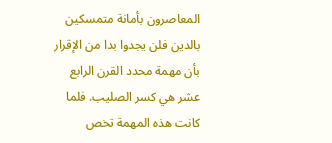المعاصرون بأمانة متمسكين بالدين فلن يجدوا بدا من الإقرار بأن مهمة محدد القرن الرابع عشر هي كسر الصليب. فلما كانت هذه المهمة تخص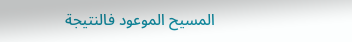المسيح الموعود فالنتيجة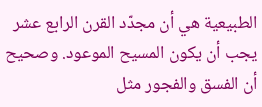الطبيعية هي أن مجدّد القرن الرابع عشر يجب أن يكون المسيح الموعود. وصحيح أن الفسق والفجور مثل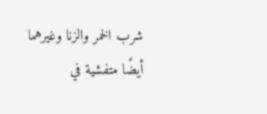شرب الخمر والزنا وغيرهما أيضًا متفشية في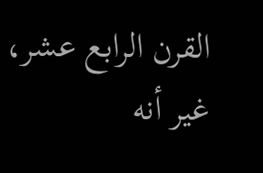القرن الرابع عشر، غير أنه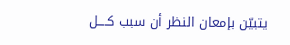يتبيّن بإمعان النظر أن سبب كــــل